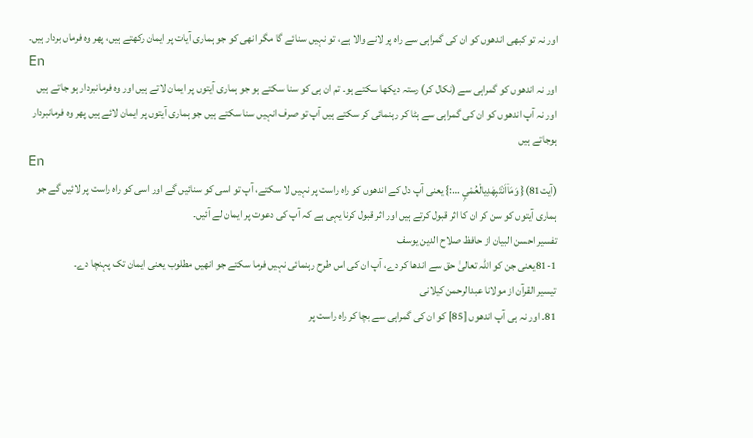اور نہ تو کبھی اندھوں کو ان کی گمراہی سے راہ پر لانے والا ہے، تو نہیں سنائے گا مگر انھی کو جو ہماری آیات پر ایمان رکھتے ہیں، پھر وہ فرماں بردار ہیں۔
En
اور نہ اندھوں کو گمراہی سے (نکال کر) رستہ دیکھا سکتے ہو۔ تم ان ہی کو سنا سکتے ہو جو ہماری آیتوں پر ایمان لاتے ہیں اور وہ فرمانبردار ہو جاتے ہیں
اور نہ آپ اندھوں کو ان کی گمراہی سے ہٹا کر رہنمائی کر سکتے ہیں آپ تو صرف انہیں سنا سکتے ہیں جو ہماری آیتوں پر ایمان لائے ہیں پھر وه فرمانبردار ہوجاتے ہیں
En
(آیت81){ وَمَاۤاَنْتَبِهٰدِيالْعُمْيِ …:} یعنی آپ دل کے اندھوں کو راہ راست پر نہیں لا سکتے، آپ تو اسی کو سنائیں گے اور اسی کو راہ راست پر لائیں گے جو ہماری آیتوں کو سن کر ان کا اثر قبول کرتے ہیں اور اثر قبول کرنا یہی ہے کہ آپ کی دعوت پر ایمان لے آئیں۔
تفسیر احسن البیان از حافظ صلاح الدین یوسف
81-1یعنی جن کو اللہ تعالیٰ حق سے اندھا کر دے، آپ ان کی اس طرح رہنمائی نہیں فرما سکتے جو انھیں مطلوب یعنی ایمان تک پہنچا دے۔
تيسير القرآن از مولانا عبدالرحمن کیلانی
81۔ اور نہ ہی آپ اندھوں [85] کو ان کی گمراہی سے بچا کر راہ راست پر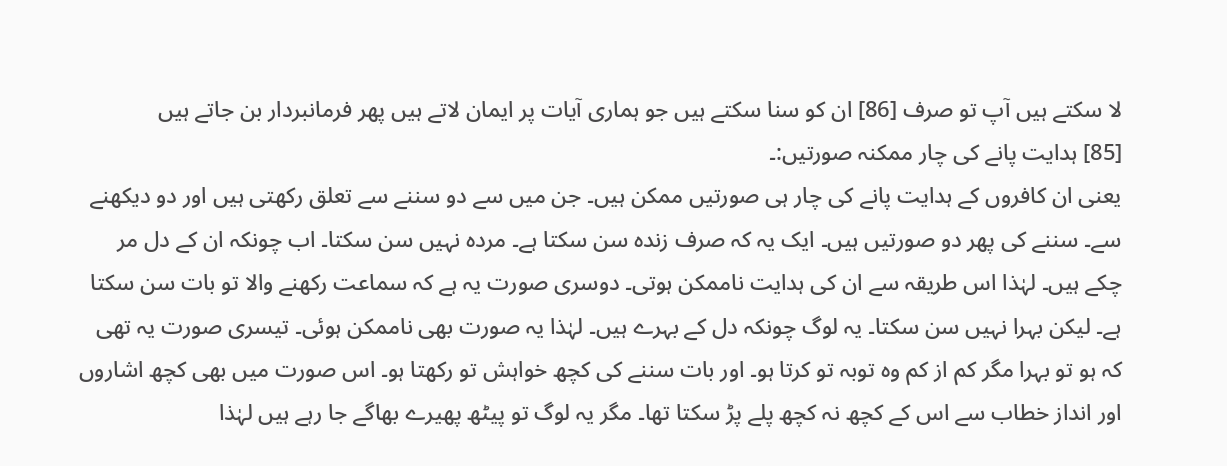لا سکتے ہیں آپ تو صرف [86] ان کو سنا سکتے ہیں جو ہماری آیات پر ایمان لاتے ہیں پھر فرمانبردار بن جاتے ہیں
[85] ہدایت پانے کی چار ممکنہ صورتیں:۔
یعنی ان کافروں کے ہدایت پانے کی چار ہی صورتیں ممکن ہیں۔ جن میں سے دو سننے سے تعلق رکھتی ہیں اور دو دیکھنے سے۔ سننے کی پھر دو صورتیں ہیں۔ ایک یہ کہ صرف زندہ سن سکتا ہے۔ مردہ نہیں سن سکتا۔ اب چونکہ ان کے دل مر چکے ہیں۔ لہٰذا اس طریقہ سے ان کی ہدایت ناممکن ہوتی۔ دوسری صورت یہ ہے کہ سماعت رکھنے والا تو بات سن سکتا ہے۔ لیکن بہرا نہیں سن سکتا۔ یہ لوگ چونکہ دل کے بہرے ہیں۔ لہٰذا یہ صورت بھی ناممکن ہوئی۔ تیسری صورت یہ تھی کہ ہو تو بہرا مگر کم از کم وہ توبہ تو کرتا ہو۔ اور بات سننے کی کچھ خواہش تو رکھتا ہو۔ اس صورت میں بھی کچھ اشاروں اور انداز خطاب سے اس کے کچھ نہ کچھ پلے پڑ سکتا تھا۔ مگر یہ لوگ تو پیٹھ پھیرے بھاگے جا رہے ہیں لہٰذا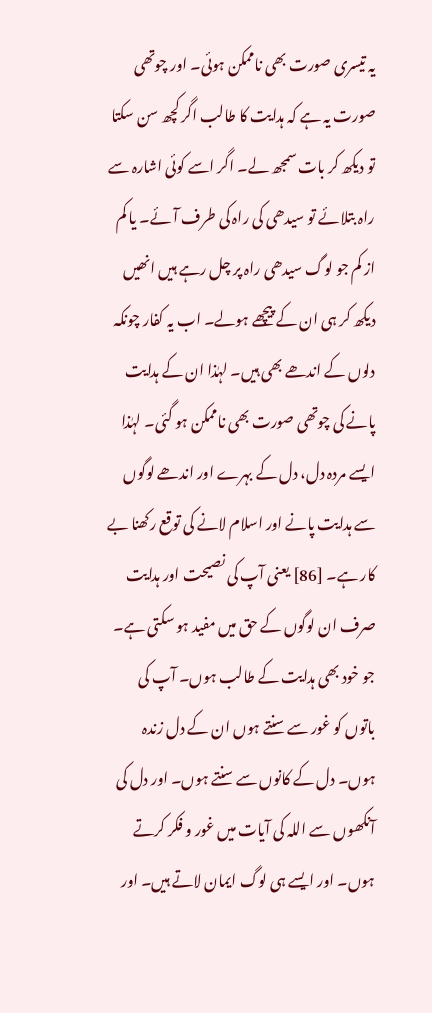یہ تیسری صورت بھی ناممکن ہوئی۔ اور چوتھی صورت یہ ہے کہ ہدایت کا طالب اگر کچھ سن سکتا تو دیکھ کر بات سمجھ لے۔ اگر اسے کوئی اشارہ سے راہ بتلائے تو سیدھی کی راہ کی طرف آئے۔ یا کم از کم جو لوگ سیدھی راہ پر چل رہے ہیں انھیں دیکھ کر ہی ان کے پیچھے ہولے۔ اب یہ کفار چونکہ دلوں کے اندھے بھی ہیں۔ لہٰذا ان کے ہدایت پانے کی چوتھی صورت بھی ناممکن ہو گئی۔ لہٰذا ایسے مردہ دل، دل کے بہرے اور اندھے لوگوں سے ہدایت پانے اور اسلام لانے کی توقع رکھنا بے کار ہے۔ [86] یعنی آپ کی نصیحت اور ہدایت صرف ان لوگوں کے حق میں مفید ہو سکتی ہے۔ جو خود بھی ہدایت کے طالب ہوں۔ آپ کی باتوں کو غور سے سنتے ہوں ان کے دل زندہ ہوں۔ دل کے کانوں سے سنتے ہوں۔ اور دل کی آنکھوں سے اللہ کی آیات میں غور و فکر کرتے ہوں۔ اور ایسے ہی لوگ ایمان لاتے ہیں۔ اور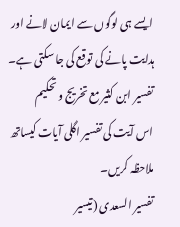ایسے ہی لوگوں سے ایمان لانے اور ہدایت پانے کی توقع کی جا سکتی ہے۔
تفسیر ابن کثیر مع تخریج و تحکیم
اس آیت کی تفسیر اگلی آیات کیساتھ ملاحظہ کریں۔
تفسیر السعدی (تیسیر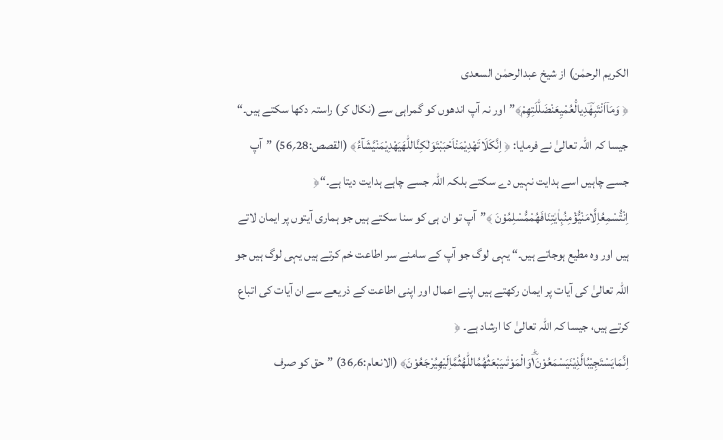الکریم الرحمٰن) از شیخ عبدالرحمٰن السعدی
﴿ وَمَاۤاَنْتَبِهٰؔدِیالْ٘عُمْیِعَنْضَلٰ٘لَتِهِمْ﴾”اور نہ آپ اندھوں کو گمراہی سے (نکال کر) راستہ دکھا سکتے ہیں۔“ جیسا کہ اللہ تعالیٰ نے فرمایا: ﴿ اِنَّكَلَاتَهْدِیْمَنْاَحْبَبْتَوَلٰكِنَّاللّٰهَیَهْدِیْمَنْیَّشَآءُ﴾ (القصص:28؍56) ”آپ جسے چاہیں اسے ہدایت نہیں دے سکتے بلکہ اللہ جسے چاہے ہدایت دیتا ہے۔“﴿ اِنْتُ٘سْمِعُاِلَّامَنْیُّؤْمِنُبِاٰیٰتِنَافَهُمْمُّسْلِمُوْنَ ﴾”آپ تو ان ہی کو سنا سکتے ہیں جو ہماری آیتوں پر ایمان لاتے ہیں اور وہ مطیع ہوجاتے ہیں۔“ یہی لوگ جو آپ کے سامنے سر اطاعت خم کرتے ہیں یہی لوگ ہیں جو اللہ تعالیٰ کی آیات پر ایمان رکھتے ہیں اپنے اعمال اور اپنی اطاعت کے ذریعے سے ان آیات کی اتباع کرتے ہیں، جیسا کہ اللہ تعالیٰ کا ارشاد ہے۔ ﴿ اِنَّمَایَسْتَجِیْبُالَّذِیْنَیَسْمَعُوْنَ١ؔؕوَالْمَوْتٰىیَبْعَثُهُمُاللّٰهُثُمَّاِلَیْهِیُرْجَعُوْنَ﴾ (الانعام:6؍36) ”حق کو صرف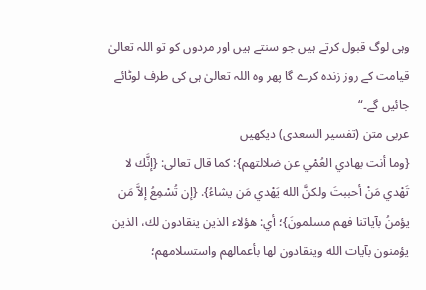وہی لوگ قبول کرتے ہیں جو سنتے ہیں اور مردوں کو تو اللہ تعالیٰ قیامت کے روز زندہ کرے گا پھر وہ اللہ تعالیٰ ہی کی طرف لوٹائے جائیں گے۔“
عربی متن (تفسیر السعدی) دیکھیں
{وما أنت بهادي العُمْي عن ضلالتهم}: كما قال تعالى: {إنَّك لا تَهْدي مَنْ أحببتَ ولكنَّ الله يَهْدي مَن يشاءُ}. {إن تُسْمِعُ إلاَّ مَن يؤمنُ بآياتنا فهم مسلمونَ}؛ أي: هؤلاء الذين ينقادون لك، الذين يؤمنون بآيات الله وينقادون لها بأعمالهم واستسلامهم؛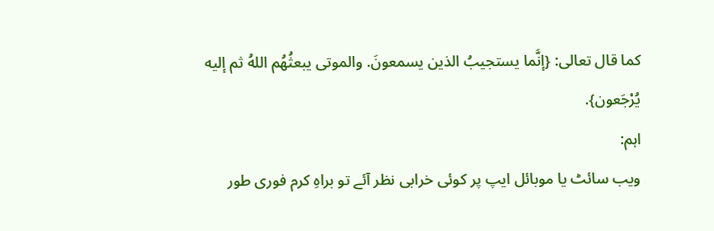كما قال تعالى: {إنَّما يستجيبُ الذين يسمعونَ. والموتى يبعثُهُم اللهُ ثم إليه يُرْجَعون}.
اہم:
ویب سائٹ یا موبائل ایپ پر کوئی خرابی نظر آئے تو براہِ کرم فوری طور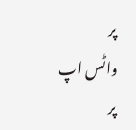پر
واٹس اپ
پر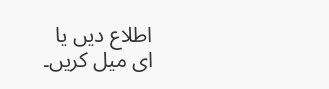اطلاع دیں یا
ای میل کریں۔